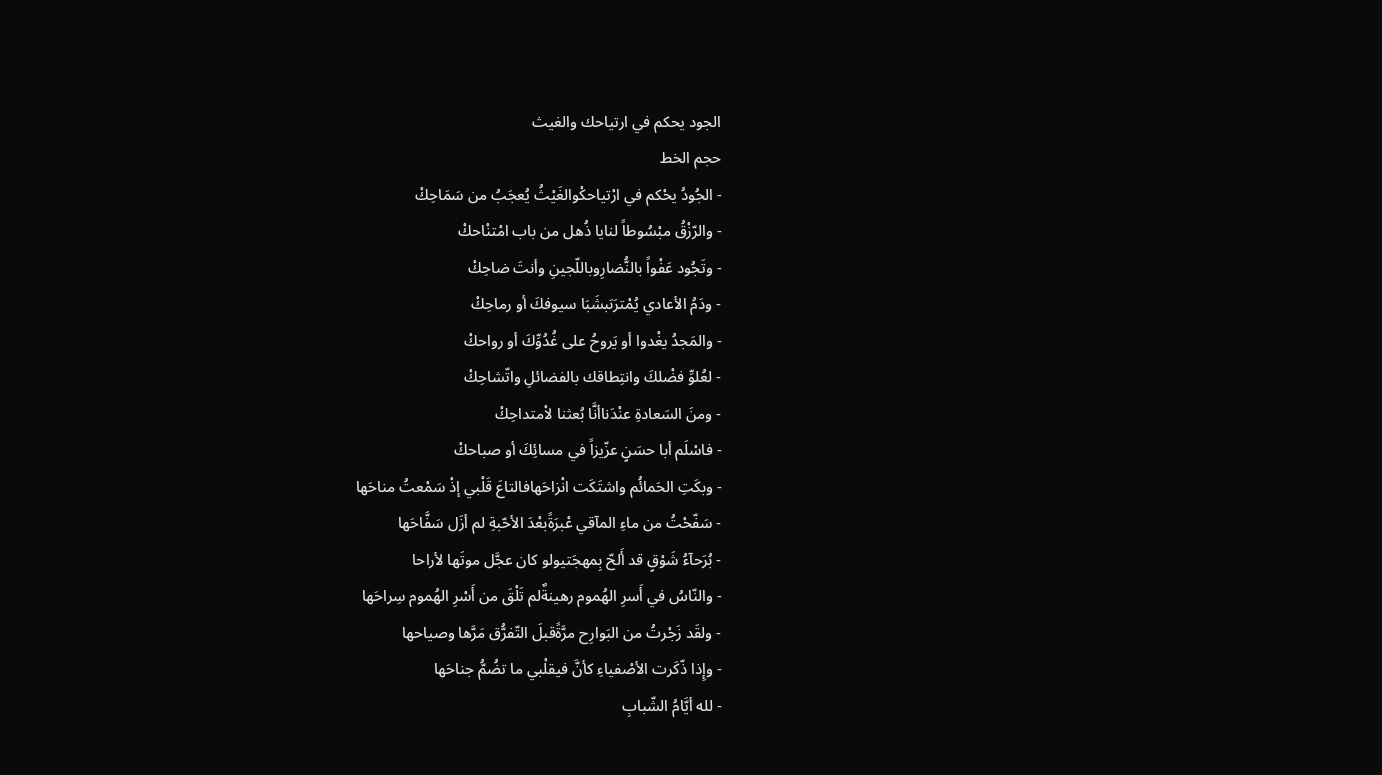الجود يحكم في ارتياحك والغيث
حجم الخط
- الجُودُ يحْكم في ارْتياحكْوالغَيْثُ يُعجَبُ من سَمَاحِكْ
- والرّزْقُ مبْسُوطاً لنايا ذُهل من باب امْتنْاحكْ
- وتَجُود عَفْواً بالنُّضارِوباللّجينِ وأنتَ ضاحِكْ
- ودَمُ الأعادي يُمْترَىَبشَبَا سيوفكَ أو رماحِكْ
- والمَجدُ يغْدوا أو يَروحُ على غُدُوِّكَ أو رواحكْ
- لعُلوِّ فضْلكَ وانتِطاقك بالفضائلِ واتّشاحِكْ
- ومنَ السَعادةِ عنْدَناأنَّا بُعثنا لاْمتداحِكْ
- فاسْلَم أبا حسَنٍ عزّيزاً في مسائِكَ أو صباحكْ
- وبكَتِ الحَمائُم واشتَكَت انْزاحَهافالتاعَ قَلْبي إذْ سَمْعتُ مناحَها
- سَفّحْتُ من ماءِ المآقي عْبرَةًبعْدَ الأحّبةِ لم أزَل سَفَّاحَها
- بُرَحآءُ شَوْقٍ قد أَلحّ بِمهجَتيولو كان عجَّل موتَها لأراحا
- والنّاسُ في أَسرِ الهُموم رهينةٌلم تَلْقَ من أَسْرِ الهُموم سِراحَها
- ولقَد زَجْرتُ من البَوارِح مرَّةًقبلَ التّفرُّق مَرَّها وصياحها
- وإِذا ذّكَرت الأصْفياءِ كأنَّ فيقلْبي ما تضُمُّ جناحَها
- لله أيَّامُ الشّبابِ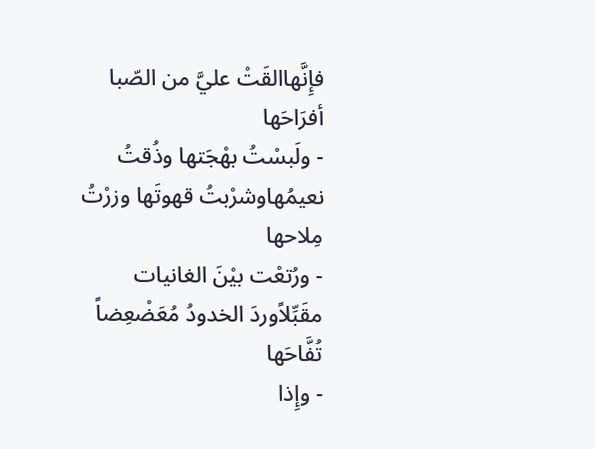فإِنَّهاالقَتْ عليَّ من الصّبا أفرَاحَها
- ولَبسْتُ بهْجَتها وذُقتُ نعيمُهاوشرْبتُ قهوتَها وزرْتُ مِلاحها
- ورُتعْت بيْنَ الغانيات مقَبِّلاًوردَ الخدودُ مُعَضْعِضاً تُفَّاحَها
- وإِذا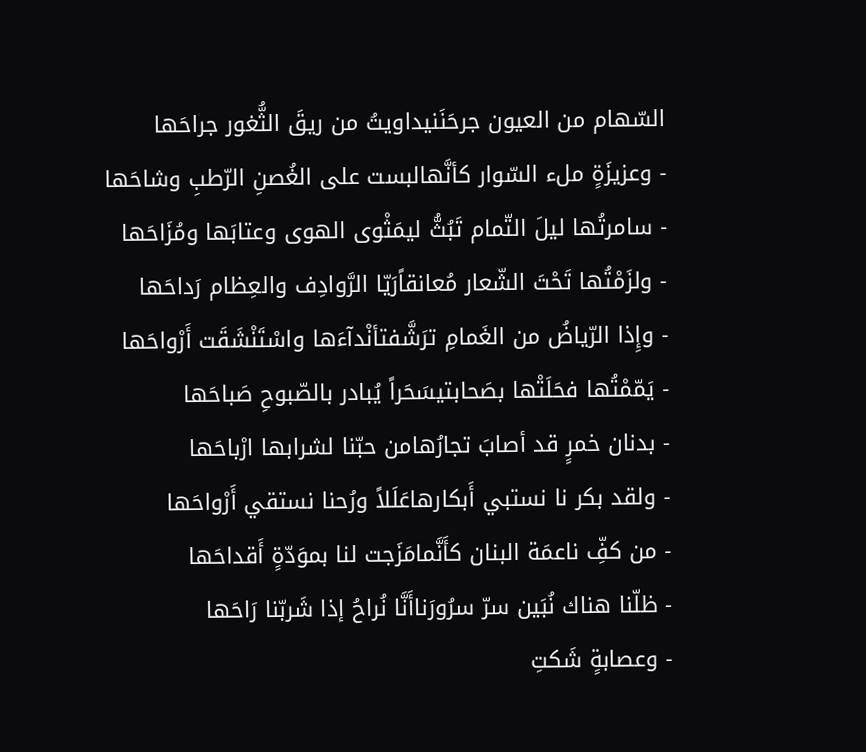السّهام من العيون جرحَنَنيداويتُ من ريقَ الثُّغور جراحَها
- وعزيزَةٍ ملء السّوار كأنَّهالبست على الغُصنِ الرّطبِ وشاحَها
- سامرتُها ليلَ التّمام تَبُثُّ ليمَثْوى الهوى وعتابَها ومُزَاحَها
- ولزَمْتُها تَحْتَ الشّعار مُعانقاًرَيّا الرَّوادِف والعِظام رَداحَها
- وإِذا الرّياضُ من الغَمامِ ترَشَّفتأنْدآءَها واسْتَنْشَقَت أَرْواحَها
- يَمّمْتُها فحَلَتْها بصَحابتيسَحَراً يُبادر بالصّبوحِ صَباحَها
- بدنان خمرٍ قد أصابَ تجارُهامن حبّنا لشرابها ارْباحَها
- ولقد بكر نا نستبي أَبكارهاعَلَلاً ورُحنا نستقي أَرْواحَها
- من كفِّ ناعمَة البنان كأَنَّمامَزَجت لنا بموَدّةٍ أَقداحَها
- ظلّنا هناك نُبَين سرّ سرُورَناأَنَّا نُراحُ إذا شَربّنا رَاحَها
- وعصابةٍ شَكتِ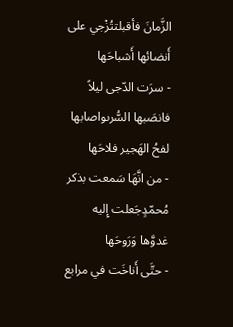الزَّمانَ فأقبلتتُزْجي على أَنضائها أَشباحَها
- سرَت الدّجى ليلاً فانصَبها السُّرىواصابها لفحُ الهَجير فلاحَها
- من انَّهَا سَمعت بذكر مُحمّدٍجَعلت إِليه غدوَّها وَرَوحَها
- حتَّى أَناخَت في مرابع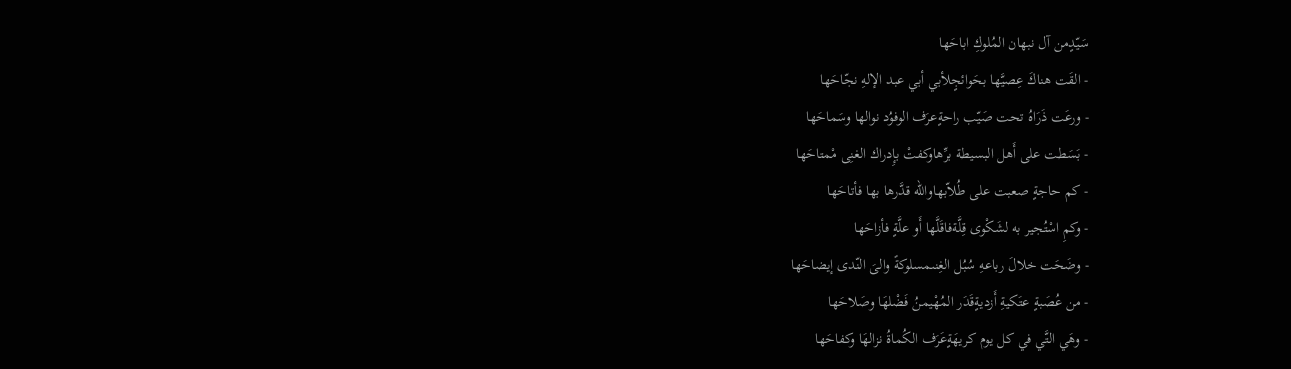سَيّدٍمن آل نبهان المُلوكِ اباحَها
- القَت هناكَ عِصيَّها بحَوائجٍلأبي أبي عبد الإلهِ نجّاحَها
- ورعَت ذَرَاهُ تحت صَيّب راحةٍعرَف الوفوُد نوالها وسَماحَها
- بَسَطت على أَهل البسيطة برِّهاوكفتْ بإِدراك الغنِى مْمتاحَها
- كم حاجةٍ صعبت على طُلاّبهاوالله قدَّرها بها فأتاحَها
- وكمِ اسْتُجير به لشَكْوى قِلَّةفاقَلَّها أَو علَّةٍ فأزاحَها
- وضَحَت خلالَ رباعهِ سُبُل الغِنىمسلوكةً والىَ النّدى إيضاحَها
- من عُصَبةٍ عتَكيةِ أَزديةٍقَدَر المُهْيمنُ فَضْلهَا وصَلاحَها
- وهَي التَّي في كل يوم كريهَةٍعَرَف الكُماةُ نزالهَا وكفاحَها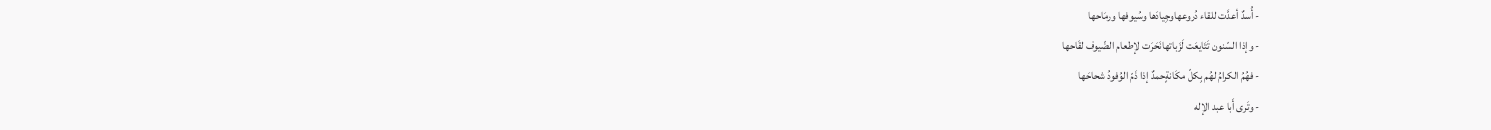- أُسدٌ أعدَّت للقاء دُروعهاوجِيادَها وسُيوفها ورمَاحها
- وإذا السّنون تَتَايعَت لَزَباتهانَحَرَت لإطعام الضّيوف لقَاحها
- فهُمُ الكرامُ لهُم بِكلّ مكَانةٍحمدٌ إذا ذَمّ الوُفودُ شحاحَها
- وتَرى أَبا عبد الإله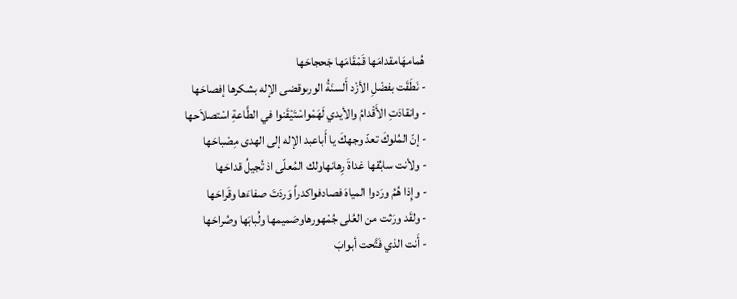هُمامهَامقدامَها قَمْقَامَها جَحجاحَها
- نَطَقَت بفضْلِ الأزْد أَلسنَةُ الورىوقضى الإله بشكرها إفصاحَها
- وانقادَتِ الأَقْدامُ والأيدي لَهَمْواسْتَيْقَنوا في الطَّاعةِ اسْتصلاَحها
- إنّ المُلوكَ تعدّ وجهكَ يا أَباعبد الإله إلى الهدى مِصْباحَها
- ولأنت سابُقها غداةَ رِهانهاولك المُعلّى اذ تُجيلُ قداحَها
- وإِذا هُمُ ورَدوا المياهَ فصادفواكدراً وَردَتَ صفاءَها وقَراحَها
- ولقَد ورَثت من العُلى جُمْهورهاوصَميمها ولُبابَها وصُراحَها
- أَنت الذي فَتَّحت أبوابَ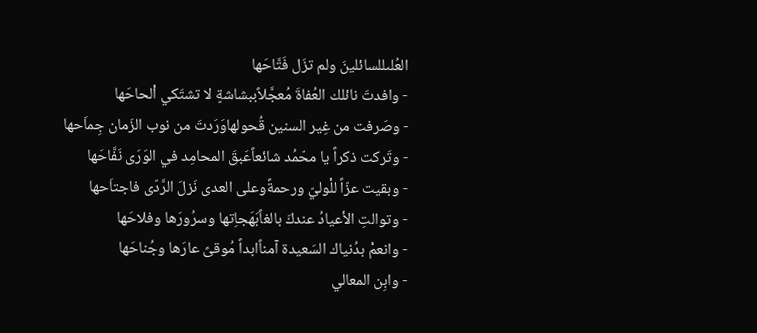العُلىللسائلينَ ولم تزَل فَتَّاحَها
- وافدتَ نائلك العُفاةَ مُعجَّلاًببشاشةٍ لا تشتَكي اْلحاحَها
- وصَرفت من غِير السنين قُحولهاوَرَدتَ من نوب الزَمان جِماَحها
- وتَركت ذكراً يا محّمُد شائعاًعَبقَ المحامِد في الوَرَى نَفَّاحَها
- وبقيت عزّاً للْوليّ ورحمةًوعلى العدى نَزلَ الرَّدّى فاجتاَحها
- وتوالتِ الأعيادُ عندكَ بالغاًبَهَجاِتها وسرُورَها وفلاحَها
- وانعمْ بدُنياك السَعيدة آمناًابداً مُوقىً عارَها وجُناحَها
- وابِن المعالي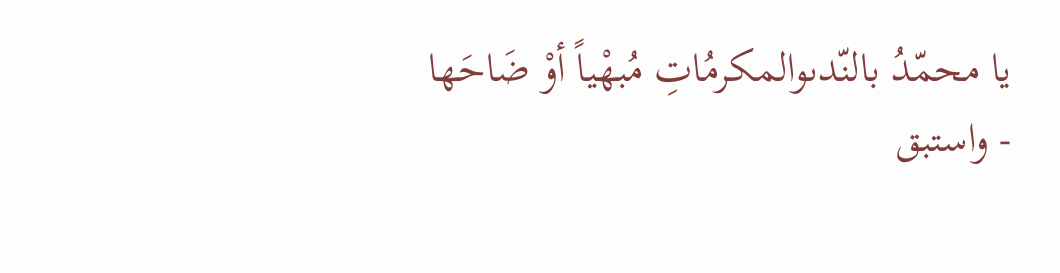يا محمّدُ بالنّدىوالمكرمُاتِ مُبهْياً أوْ ضَاحَها
- واستبق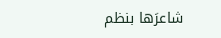شاعرَها بنظم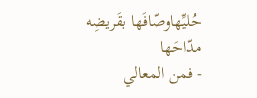حُليِّهاوصّافَها بقَريضِه مدّاحَها
- فمن المعالي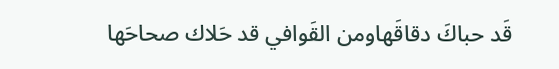قَد حباكَ دقاقَهاومن القَوافي قد حَلاك صحاحَها